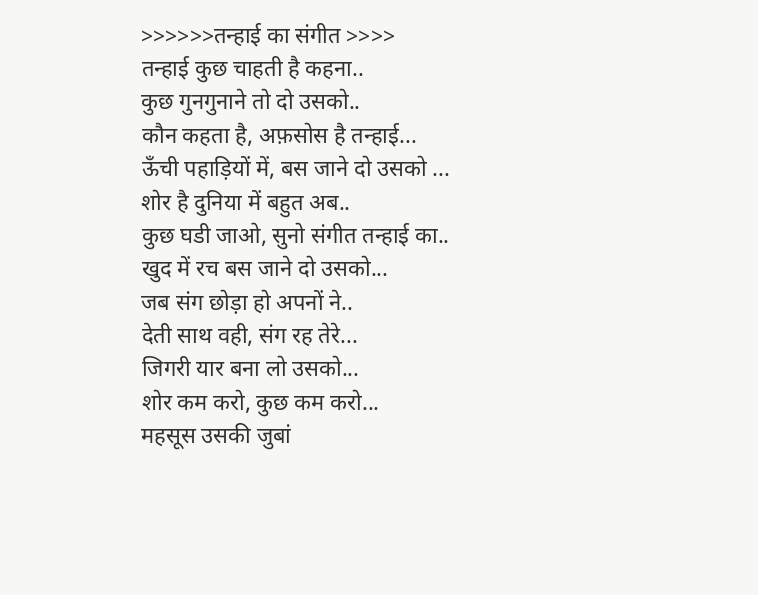>>>>>>तन्हाई का संगीत >>>>
तन्हाई कुछ चाहती है कहना..
कुछ गुनगुनाने तो दो उसको..
कौन कहता है, अफ़सोस है तन्हाई...
ऊँची पहाड़ियों में, बस जाने दो उसको ...
शोर है दुनिया में बहुत अब..
कुछ घडी जाओ, सुनो संगीत तन्हाई का..
खुद में रच बस जाने दो उसको...
जब संग छोड़ा हो अपनों ने..
देती साथ वही, संग रह तेरे...
जिगरी यार बना लो उसको...
शोर कम करो, कुछ कम करो...
महसूस उसकी जुबां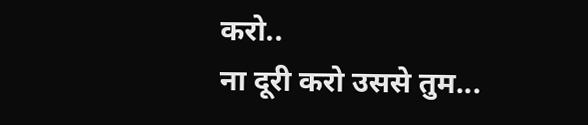करो..
ना दूरी करो उससे तुम...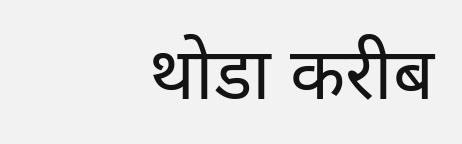थोडा करीब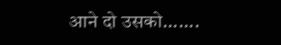आने दो उसको.......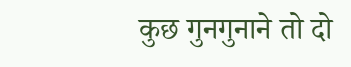कुछ गुनगुनाने तो दो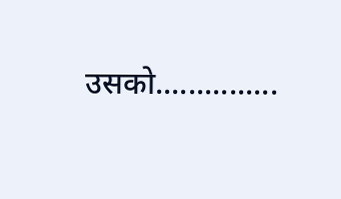उसको...............